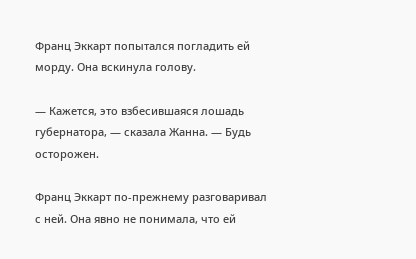Франц Эккарт попытался погладить ей морду. Она вскинула голову.

— Кажется, это взбесившаяся лошадь губернатора, — сказала Жанна. — Будь осторожен.

Франц Эккарт по-прежнему разговаривал с ней. Она явно не понимала, что ей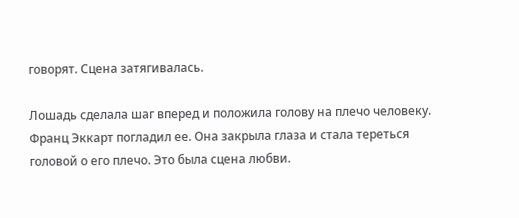говорят. Сцена затягивалась.

Лошадь сделала шаг вперед и положила голову на плечо человеку. Франц Эккарт погладил ее. Она закрыла глаза и стала тереться головой о его плечо. Это была сцена любви.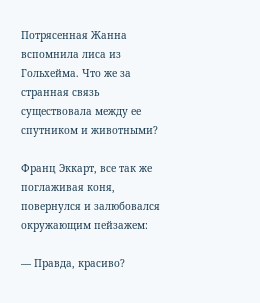Потрясенная Жанна вспомнила лиса из Гольхейма. Что же за странная связь существовала между ее спутником и животными?

Франц Эккарт, все так же поглаживая коня, повернулся и залюбовался окружающим пейзажем:

— Правда, красиво?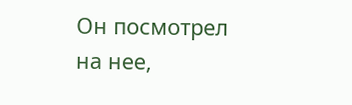Он посмотрел на нее,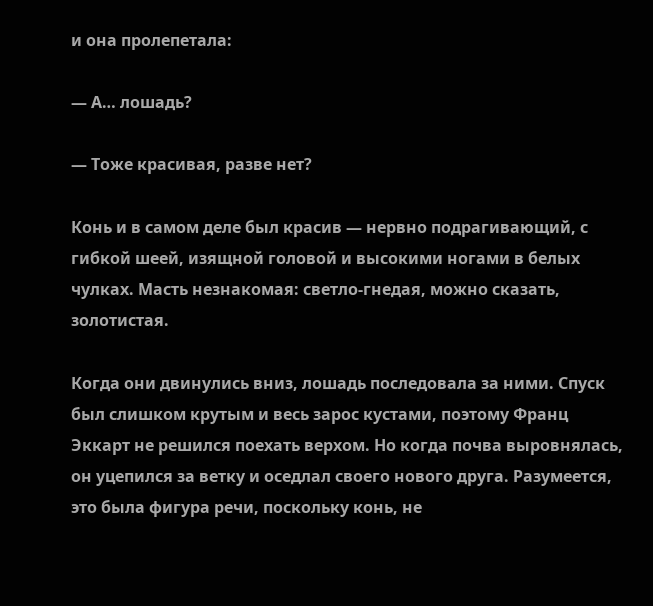и она пролепетала:

— А… лошадь?

— Тоже красивая, разве нет?

Конь и в самом деле был красив — нервно подрагивающий, с гибкой шеей, изящной головой и высокими ногами в белых чулках. Масть незнакомая: светло-гнедая, можно сказать, золотистая.

Когда они двинулись вниз, лошадь последовала за ними. Спуск был слишком крутым и весь зарос кустами, поэтому Франц Эккарт не решился поехать верхом. Но когда почва выровнялась, он уцепился за ветку и оседлал своего нового друга. Разумеется, это была фигура речи, поскольку конь, не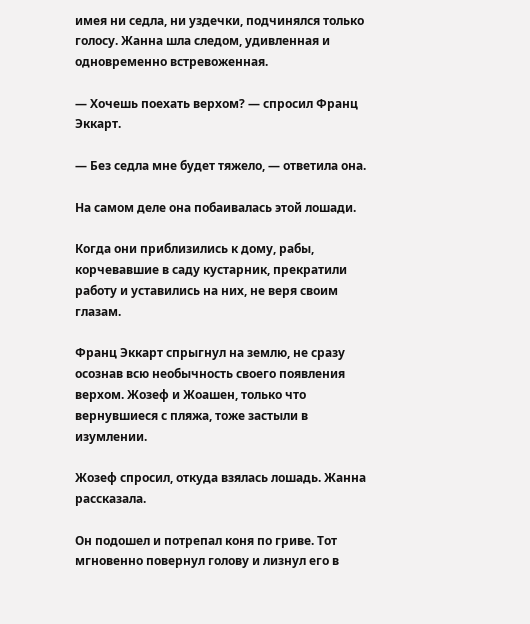имея ни седла, ни уздечки, подчинялся только голосу. Жанна шла следом, удивленная и одновременно встревоженная.

— Хочешь поехать верхом? — спросил Франц Эккарт.

— Без седла мне будет тяжело, — ответила она.

На самом деле она побаивалась этой лошади.

Когда они приблизились к дому, рабы, корчевавшие в саду кустарник, прекратили работу и уставились на них, не веря своим глазам.

Франц Эккарт спрыгнул на землю, не сразу осознав всю необычность своего появления верхом. Жозеф и Жоашен, только что вернувшиеся с пляжа, тоже застыли в изумлении.

Жозеф спросил, откуда взялась лошадь. Жанна рассказала.

Он подошел и потрепал коня по гриве. Тот мгновенно повернул голову и лизнул его в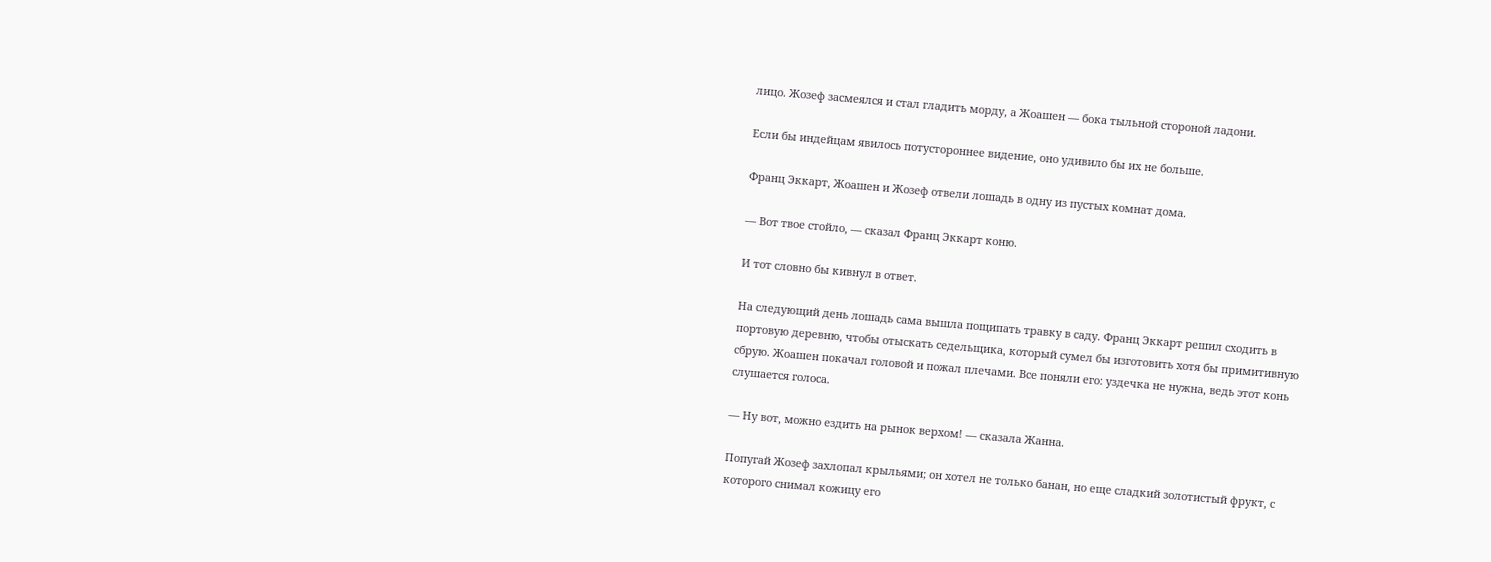лицо. Жозеф засмеялся и стал гладить морду, а Жоашен — бока тыльной стороной ладони.

Если бы индейцам явилось потустороннее видение, оно удивило бы их не больше.

Франц Эккарт, Жоашен и Жозеф отвели лошадь в одну из пустых комнат дома.

— Вот твое стойло, — сказал Франц Эккарт коню.

И тот словно бы кивнул в ответ.

На следующий день лошадь сама вышла пощипать травку в саду. Франц Эккарт решил сходить в портовую деревню, чтобы отыскать седельщика, который сумел бы изготовить хотя бы примитивную сбрую. Жоашен покачал головой и пожал плечами. Все поняли его: уздечка не нужна, ведь этот конь слушается голоса.

— Ну вот, можно ездить на рынок верхом! — сказала Жанна.

Попугай Жозеф захлопал крыльями; он хотел не только банан, но еще сладкий золотистый фрукт, с которого снимал кожицу его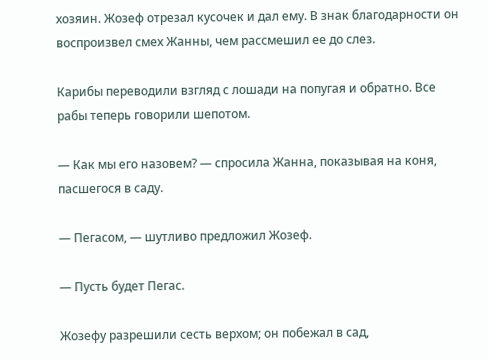хозяин. Жозеф отрезал кусочек и дал ему. В знак благодарности он воспроизвел смех Жанны, чем рассмешил ее до слез.

Карибы переводили взгляд с лошади на попугая и обратно. Все рабы теперь говорили шепотом.

— Как мы его назовем? — спросила Жанна, показывая на коня, пасшегося в саду.

— Пегасом, — шутливо предложил Жозеф.

— Пусть будет Пегас.

Жозефу разрешили сесть верхом; он побежал в сад,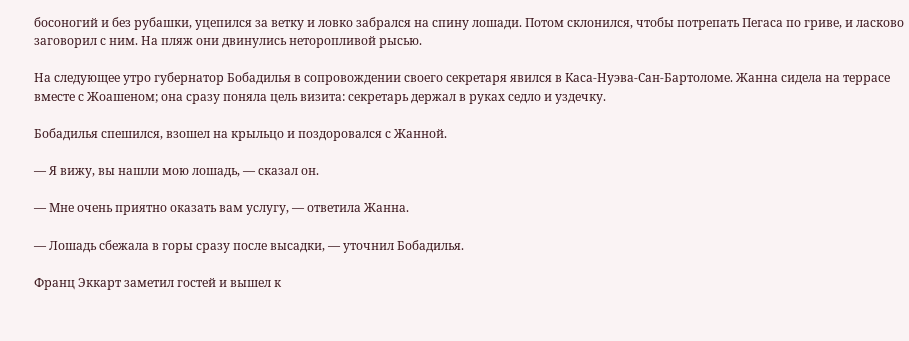босоногий и без рубашки, уцепился за ветку и ловко забрался на спину лошади. Потом склонился, чтобы потрепать Пегаса по гриве, и ласково заговорил с ним. На пляж они двинулись неторопливой рысью.

На следующее утро губернатор Бобадилья в сопровождении своего секретаря явился в Каса-Нуэва-Сан-Бартоломе. Жанна сидела на террасе вместе с Жоашеном; она сразу поняла цель визита: секретарь держал в руках седло и уздечку.

Бобадилья спешился, взошел на крыльцо и поздоровался с Жанной.

— Я вижу, вы нашли мою лошадь, — сказал он.

— Мне очень приятно оказать вам услугу, — ответила Жанна.

— Лошадь сбежала в горы сразу после высадки, — уточнил Бобадилья.

Франц Эккарт заметил гостей и вышел к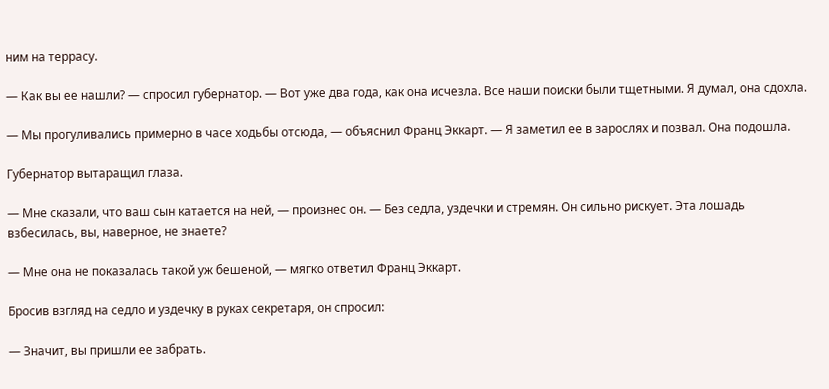ним на террасу.

— Как вы ее нашли? — спросил губернатор. — Вот уже два года, как она исчезла. Все наши поиски были тщетными. Я думал, она сдохла.

— Мы прогуливались примерно в часе ходьбы отсюда, — объяснил Франц Эккарт. — Я заметил ее в зарослях и позвал. Она подошла.

Губернатор вытаращил глаза.

— Мне сказали, что ваш сын катается на ней, — произнес он. — Без седла, уздечки и стремян. Он сильно рискует. Эта лошадь взбесилась, вы, наверное, не знаете?

— Мне она не показалась такой уж бешеной, — мягко ответил Франц Эккарт.

Бросив взгляд на седло и уздечку в руках секретаря, он спросил:

— Значит, вы пришли ее забрать.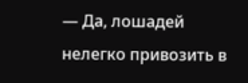— Да, лошадей нелегко привозить в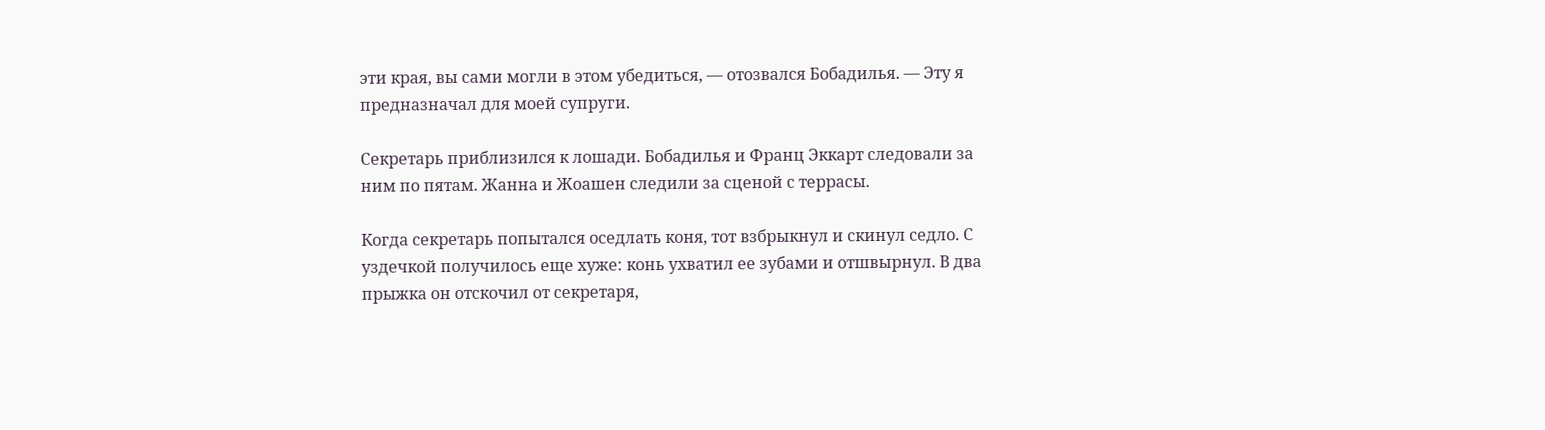эти края, вы сами могли в этом убедиться, — отозвался Бобадилья. — Эту я предназначал для моей супруги.

Секретарь приблизился к лошади. Бобадилья и Франц Эккарт следовали за ним по пятам. Жанна и Жоашен следили за сценой с террасы.

Когда секретарь попытался оседлать коня, тот взбрыкнул и скинул седло. С уздечкой получилось еще хуже: конь ухватил ее зубами и отшвырнул. В два прыжка он отскочил от секретаря,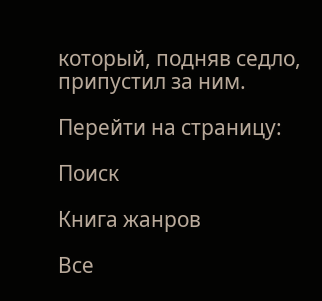который, подняв седло, припустил за ним.

Перейти на страницу:

Поиск

Книга жанров

Все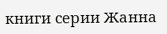книги серии Жанна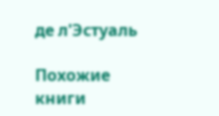де л'Эстуаль

Похожие книги